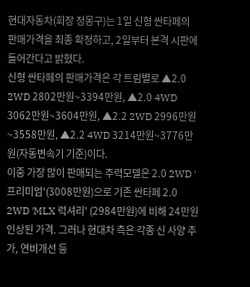현대자동차(회장 정몽구)는 1일 신형 싼타페의 판매가격을 최종 확정하고, 2일부터 본격 시판에 들어간다고 밝혔다.
신형 싼타페의 판매가격은 각 트림별로 ▲2.0 2WD 2802만원~3394만원, ▲2.0 4WD 3062만원~3604만원, ▲2.2 2WD 2996만원~3558만원, ▲2.2 4WD 3214만원~3776만원(자동변속기 기준)이다.
이중 가장 많이 판매되는 주력모델은 2.0 2WD '프리미엄'(3008만원)으로 기존 싼타페 2.0 2WD 'MLX 럭셔리' (2984만원)에 비해 24만원 인상된 가격. 그러나 현대차 측은 각종 신 사양 추가, 연비개선 등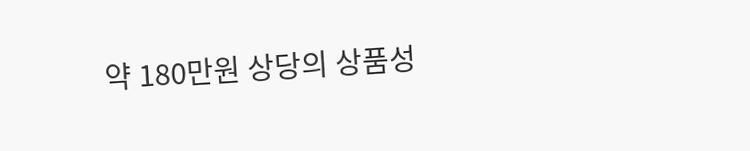약 180만원 상당의 상품성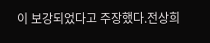이 보강되었다고 주장했다.전상희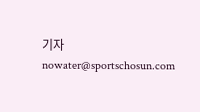기자 nowater@sportschosun.com